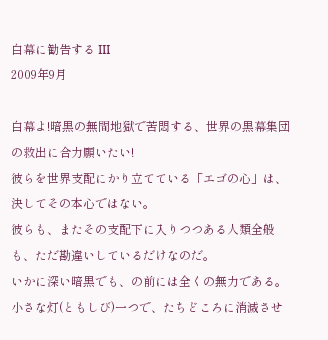白幕に勧告する III
2009年9月

白幕よ!暗黒の無間地獄で苦悶する、世界の黒幕集団の救出に合力願いたい!
彼らを世界支配にかり立てている「エゴの心」は、決してその本心ではない。
彼らも、またその支配下に入りつつある人類全般も、ただ勘違いしているだけなのだ。
いかに深い暗黒でも、の前には全くの無力である。
小さな灯(ともしび)一つで、たちどころに消滅させ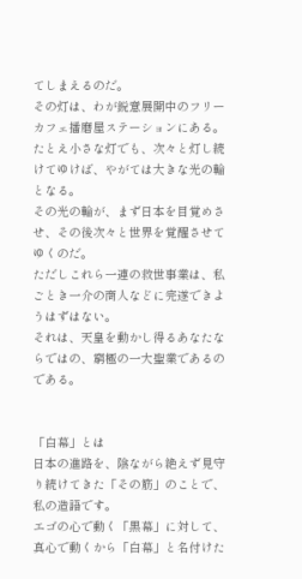てしまえるのだ。
その灯は、わが鋭意展開中のフリーカフェ播磨屋ステーションにある。
たとえ小さな灯でも、次々と灯し続けてゆけば、やがては大きな光の輪となる。
その光の輪が、まず日本を目覚めさせ、その後次々と世界を覚醒させてゆくのだ。
ただしこれら一連の救世事業は、私ごとき一介の商人などに完遂できようはずはない。
それは、天皇を動かし得るあなたならではの、窮極の一大聖業であるのである。


「白幕」とは
日本の進路を、陰ながら絶えず見守り続けてきた「その筋」のことで、私の造語です。
エゴの心で動く「黒幕」に対して、真心で動くから「白幕」と名付けた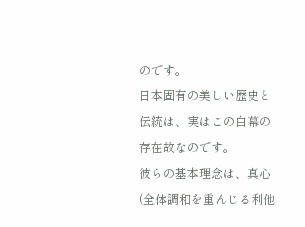のです。
日本固有の美しい歴史と伝統は、実はこの白幕の存在故なのです。
彼らの基本理念は、真心(全体調和を重んじる利他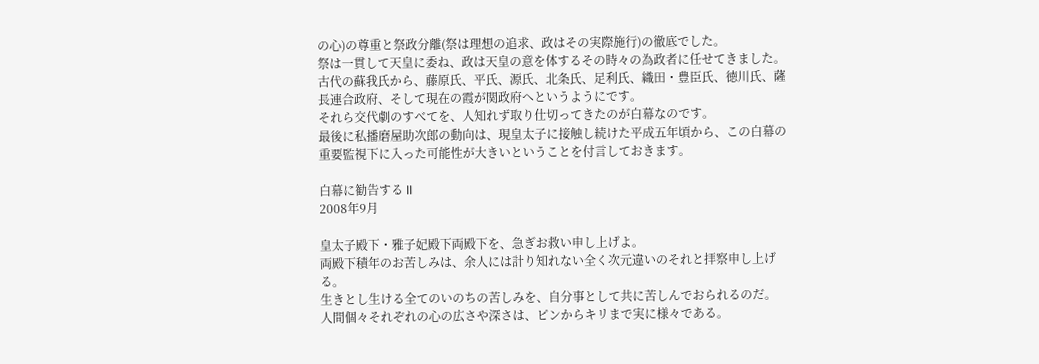の心)の尊重と祭政分離(祭は理想の追求、政はその実際施行)の徹底でした。
祭は一貫して天皇に委ね、政は天皇の意を体するその時々の為政者に任せてきました。
古代の蘇我氏から、藤原氏、平氏、源氏、北条氏、足利氏、織田・豊臣氏、徳川氏、薩長連合政府、そして現在の霞が関政府へというようにです。
それら交代劇のすべてを、人知れず取り仕切ってきたのが白幕なのです。
最後に私播磨屋助次郎の動向は、現皇太子に接触し続けた平成五年頃から、この白幕の重要監視下に入った可能性が大きいということを付言しておきます。

白幕に勧告する II
2008年9月

皇太子殿下・雅子妃殿下両殿下を、急ぎお救い申し上げよ。
両殿下積年のお苦しみは、余人には計り知れない全く次元違いのそれと拝察申し上げる。
生きとし生ける全てのいのちの苦しみを、自分事として共に苦しんでおられるのだ。
人間個々それぞれの心の広さや深さは、ピンからキリまで実に様々である。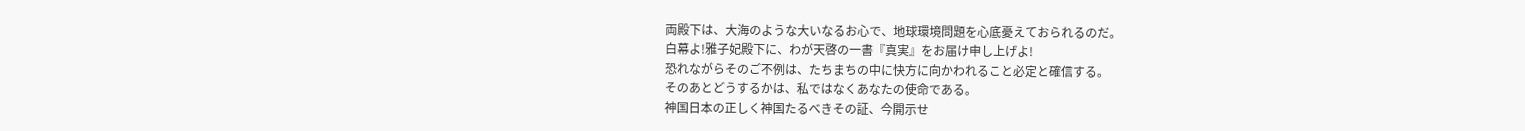両殿下は、大海のような大いなるお心で、地球環境問題を心底憂えておられるのだ。
白幕よ!雅子妃殿下に、わが天啓の一書『真実』をお届け申し上げよ!
恐れながらそのご不例は、たちまちの中に快方に向かわれること必定と確信する。
そのあとどうするかは、私ではなくあなたの使命である。
神国日本の正しく神国たるべきその証、今開示せ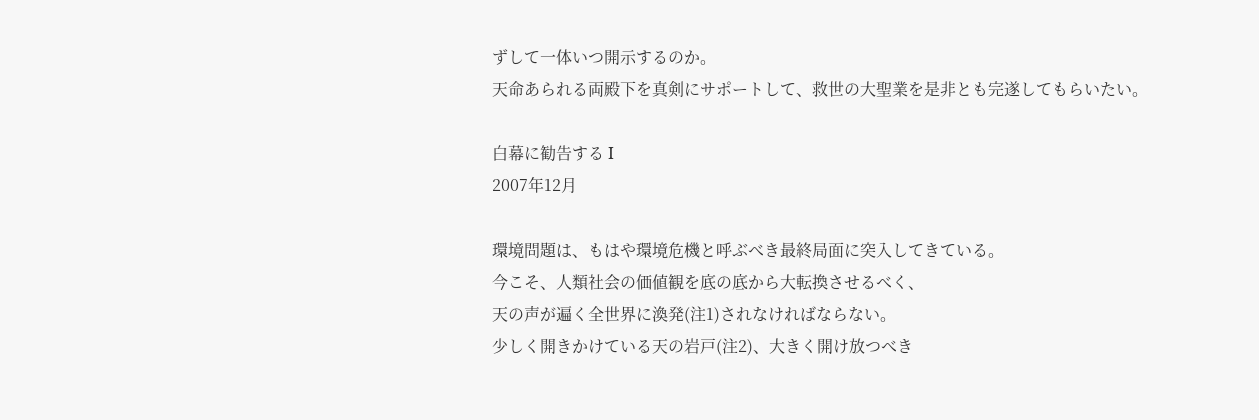ずして一体いつ開示するのか。
天命あられる両殿下を真剣にサポートして、救世の大聖業を是非とも完遂してもらいたい。

白幕に勧告する I
2007年12月

環境問題は、もはや環境危機と呼ぶべき最終局面に突入してきている。
今こそ、人類社会の価値観を底の底から大転換させるべく、
天の声が遍く全世界に渙発(注1)されなければならない。
少しく開きかけている天の岩戸(注2)、大きく開け放つべき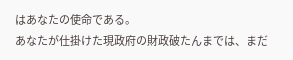はあなたの使命である。
あなたが仕掛けた現政府の財政破たんまでは、まだ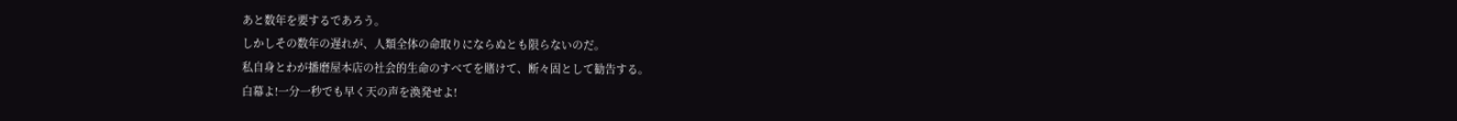あと数年を要するであろう。
しかしその数年の遅れが、人類全体の命取りにならぬとも限らないのだ。
私自身とわが播磨屋本店の社会的生命のすべてを賭けて、断々固として勧告する。
白幕よ!一分一秒でも早く天の声を渙発せよ!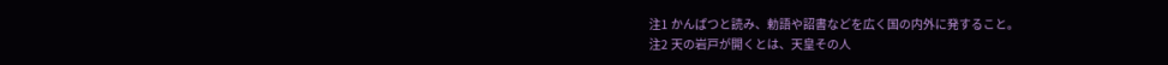注1 かんぱつと読み、勅語や詔書などを広く国の内外に発すること。
注2 天の岩戸が開くとは、天皇その人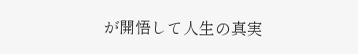が開悟して人生の真実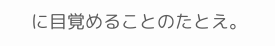に目覚めることのたとえ。